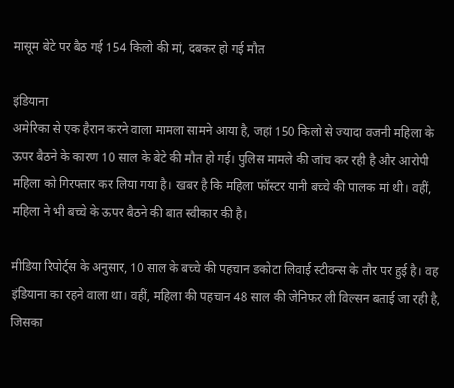मासूम बेटे पर बैठ गई 154 किलो की मां, दबकर हो गई मौत

इंडियाना
अमेरिका से एक हैरान करने वाला मामला सामने आया है, जहां 150 किलो से ज्यादा वजनी महिला के ऊपर बैठने के कारण 10 साल के बेटे की मौत हो गई। पुलिस मामले की जांच कर रही है और आरोपी महिला को गिरफ्तार कर लिया गया है। खबर है कि महिला फॉस्टर यानी बच्चे की पालक मां थी। वहीं, महिला ने भी बच्चे के ऊपर बैठने की बात स्वीकार की है।

मीडिया रिपोर्ट्स के अनुसार, 10 साल के बच्चे की पहचान डकोटा लिवाई स्टीवन्स के तौर पर हुई है। वह इंडियाना का रहने वाला था। वहीं, महिला की पहचान 48 साल की जेनिफर ली विल्सन बताई जा रही है, जिसका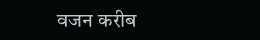वजन करीब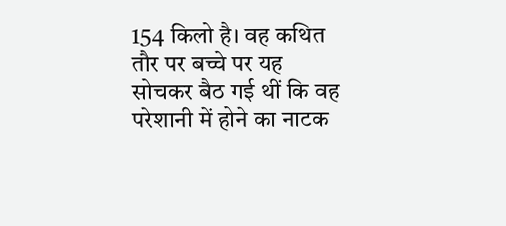154 किलो है। वह कथित तौर पर बच्चे पर यह सोचकर बैठ गई थीं कि वह परेशानी में होने का नाटक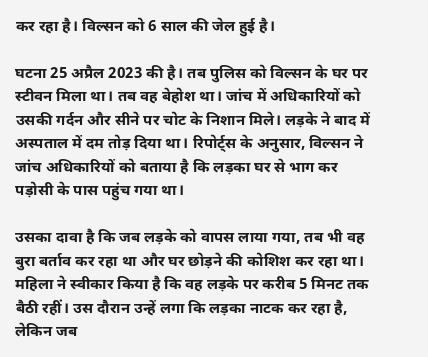कर रहा है। विल्सन को 6 साल की जेल हुई है।

घटना 25 अप्रैल 2023 की है। तब पुलिस को विल्सन के घर पर स्टीवन मिला था। तब वह बेहोश था। जांच में अधिकारियों को उसकी गर्दन और सीने पर चोट के निशान मिले। लड़के ने बाद में अस्पताल में दम तोड़ दिया था। रिपोर्ट्स के अनुसार, विल्सन ने जांच अधिकारियों को बताया है कि लड़का घर से भाग कर पड़ोसी के पास पहुंच गया था।

उसका दावा है कि जब लड़के को वापस लाया गया, तब भी वह बुरा बर्ताव कर रहा था और घर छोड़ने की कोशिश कर रहा था। महिला ने स्वीकार किया है कि वह लड़के पर करीब 5 मिनट तक बैठी रहीं। उस दौरान उन्हें लगा कि लड़का नाटक कर रहा है, लेकिन जब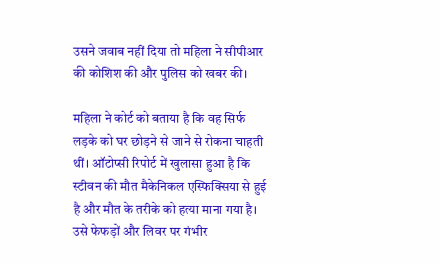उसने जवाब नहीं दिया तो महिला ने सीपीआर की कोशिश की और पुलिस को खबर की।

महिला ने कोर्ट को बताया है कि वह सिर्फ लड़के को घर छोड़ने से जाने से रोकना चाहती थीं। ऑटोप्सी रिपोर्ट में खुलासा हुआ है कि स्टीवन की मौत मैकेनिकल एस्फिक्सिया से हुई है और मौत के तरीके को हत्या माना गया है। उसे फेफड़ों और लिवर पर गंभीर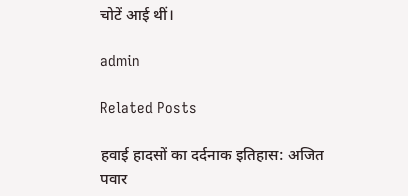चोटें आई थीं।

admin

Related Posts

हवाई हादसों का दर्दनाक इतिहास: अजित पवार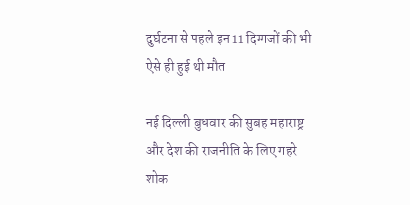दुर्घटना से पहले इन 11 दिग्गजों की भी ऐसे ही हुई थी मौत

नई दिल्ली बुधवार की सुबह महाराष्ट्र और देश की राजनीति के लिए गहरे शोक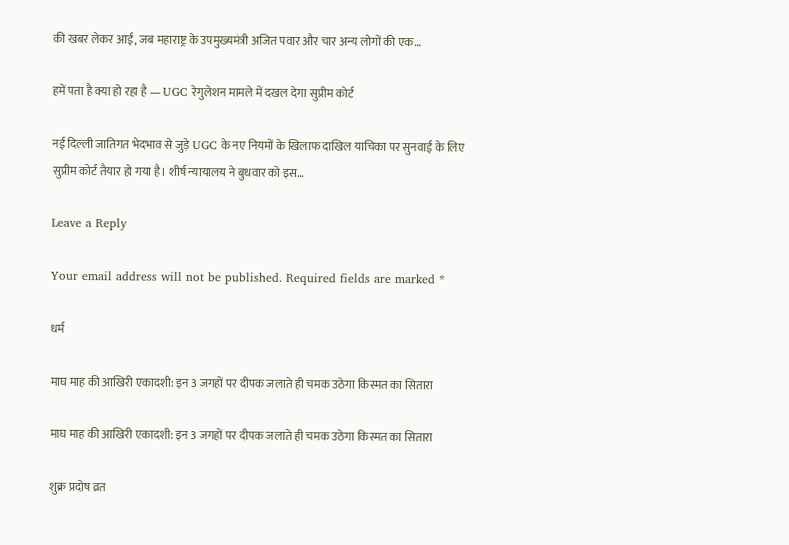की खबर लेकर आई, जब महाराष्ट्र के उपमुख्यमंत्री अजित पवार और चार अन्य लोगों की एक…

हमें पता है क्या हो रहा है — UGC रेगुलेशन मामले में दखल देगा सुप्रीम कोर्ट

नई दिल्ली जातिगत भेदभाव से जुड़े UGC के नए नियमों के खिलाफ दाखिल याचिका पर सुनवाई के लिए सुप्रीम कोर्ट तैयार हो गया है। शीर्ष न्यायालय ने बुधवार को इस…

Leave a Reply

Your email address will not be published. Required fields are marked *

धर्म

माघ माह की आखिरी एकादशी: इन 3 जगहों पर दीपक जलाते ही चमक उठेगा किस्मत का सितारा

माघ माह की आखिरी एकादशी: इन 3 जगहों पर दीपक जलाते ही चमक उठेगा किस्मत का सितारा

शुक्र प्रदोष व्रत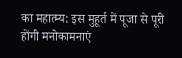का महात्म्य: इस मुहूर्त में पूजा से पूरी होंगी मनोकामनाएं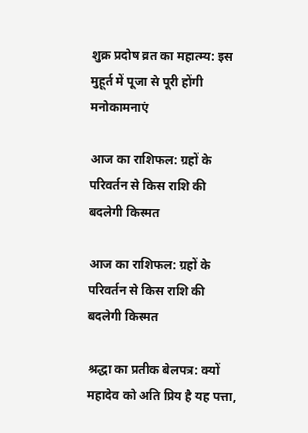शुक्र प्रदोष व्रत का महात्म्य: इस मुहूर्त में पूजा से पूरी होंगी मनोकामनाएं

आज का राशिफल: ग्रहों के परिवर्तन से किस राशि की बदलेगी किस्मत

आज का राशिफल: ग्रहों के परिवर्तन से किस राशि की बदलेगी किस्मत

श्रद्धा का प्रतीक बेलपत्र: क्यों महादेव को अति प्रिय है यह पत्ता,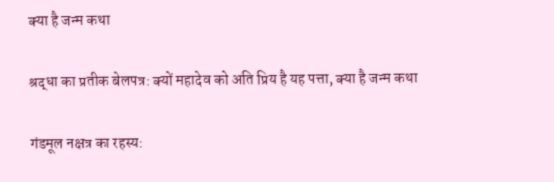क्या है जन्म कथा

श्रद्धा का प्रतीक बेलपत्र: क्यों महादेव को अति प्रिय है यह पत्ता, क्या है जन्म कथा

गंडमूल नक्षत्र का रहस्य: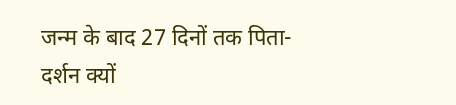जन्म के बाद 27 दिनों तक पिता-दर्शन क्यों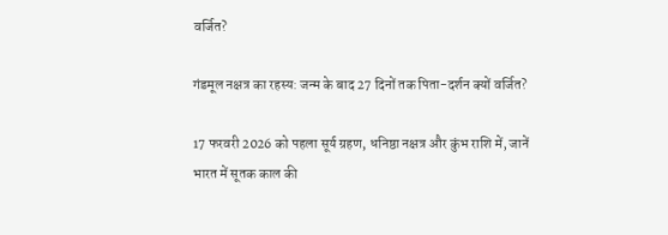वर्जित?

गंडमूल नक्षत्र का रहस्य: जन्म के बाद 27 दिनों तक पिता-दर्शन क्यों वर्जित?

17 फरवरी 2026 को पहला सूर्य ग्रहण, धनिष्ठा नक्षत्र और कुंभ राशि में, जानें भारत में सूतक काल की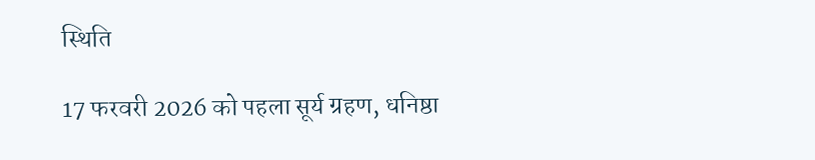स्थिति

17 फरवरी 2026 को पहला सूर्य ग्रहण, धनिष्ठा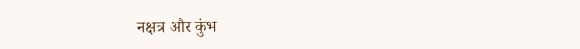नक्षत्र और कुंभ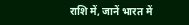राशि में, जानें भारत में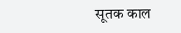सूतक काल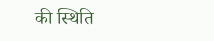की स्थिति